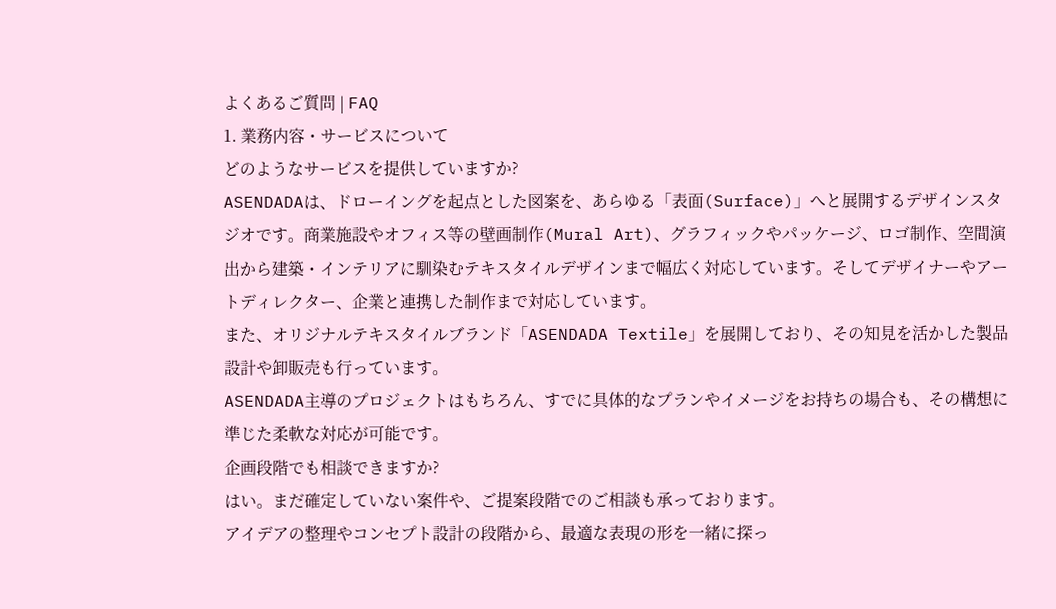よくあるご質問 | FAQ
1. 業務内容・サービスについて
どのようなサービスを提供していますか?
ASENDADAは、ドローイングを起点とした図案を、あらゆる「表面(Surface)」へと展開するデザインスタジオです。商業施設やオフィス等の壁画制作(Mural Art)、グラフィックやパッケージ、ロゴ制作、空間演出から建築・インテリアに馴染むテキスタイルデザインまで幅広く対応しています。そしてデザイナーやアートディレクター、企業と連携した制作まで対応しています。
また、オリジナルテキスタイルブランド「ASENDADA Textile」を展開しており、その知見を活かした製品設計や卸販売も行っています。
ASENDADA主導のプロジェクトはもちろん、すでに具体的なプランやイメージをお持ちの場合も、その構想に準じた柔軟な対応が可能です。
企画段階でも相談できますか?
はい。まだ確定していない案件や、ご提案段階でのご相談も承っております。
アイデアの整理やコンセプト設計の段階から、最適な表現の形を一緒に探っ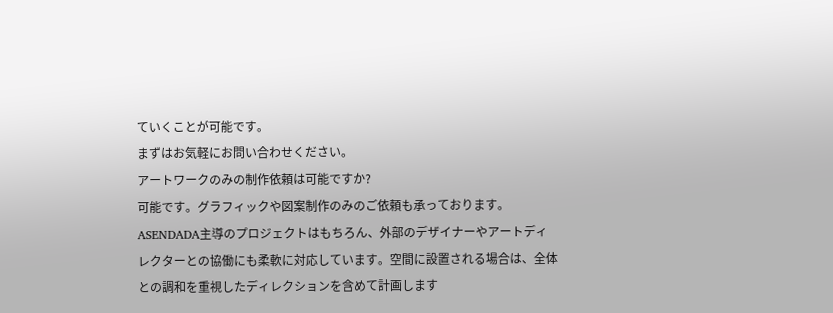ていくことが可能です。
まずはお気軽にお問い合わせください。
アートワークのみの制作依頼は可能ですか?
可能です。グラフィックや図案制作のみのご依頼も承っております。
ASENDADA主導のプロジェクトはもちろん、外部のデザイナーやアートディレクターとの協働にも柔軟に対応しています。空間に設置される場合は、全体との調和を重視したディレクションを含めて計画します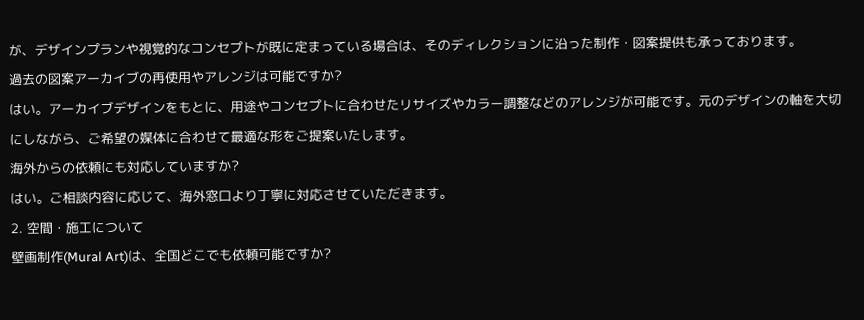が、デザインプランや視覚的なコンセプトが既に定まっている場合は、そのディレクションに沿った制作・図案提供も承っております。
過去の図案アーカイブの再使用やアレンジは可能ですか?
はい。アーカイブデザインをもとに、用途やコンセプトに合わせたリサイズやカラー調整などのアレンジが可能です。元のデザインの軸を大切にしながら、ご希望の媒体に合わせて最適な形をご提案いたします。
海外からの依頼にも対応していますか?
はい。ご相談内容に応じて、海外窓口より丁寧に対応させていただきます。
2. 空間・施工について
壁画制作(Mural Art)は、全国どこでも依頼可能ですか?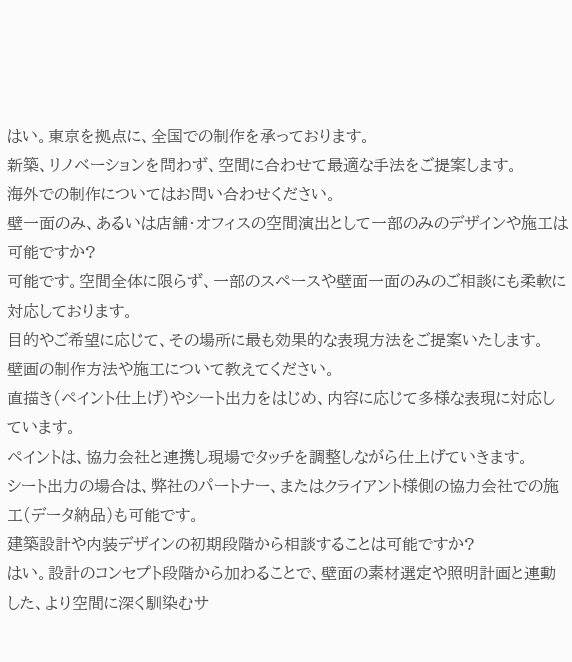はい。東京を拠点に、全国での制作を承っております。
新築、リノベーションを問わず、空間に合わせて最適な手法をご提案します。
海外での制作についてはお問い合わせください。
壁一面のみ、あるいは店舗・オフィスの空間演出として一部のみのデザインや施工は可能ですか?
可能です。空間全体に限らず、一部のスペースや壁面一面のみのご相談にも柔軟に対応しております。
目的やご希望に応じて、その場所に最も効果的な表現方法をご提案いたします。
壁画の制作方法や施工について教えてください。
直描き(ペイント仕上げ)やシート出力をはじめ、内容に応じて多様な表現に対応しています。
ペイントは、協力会社と連携し現場でタッチを調整しながら仕上げていきます。
シート出力の場合は、弊社のパートナー、またはクライアント様側の協力会社での施工(データ納品)も可能です。
建築設計や内装デザインの初期段階から相談することは可能ですか?
はい。設計のコンセプト段階から加わることで、壁面の素材選定や照明計画と連動した、より空間に深く馴染むサ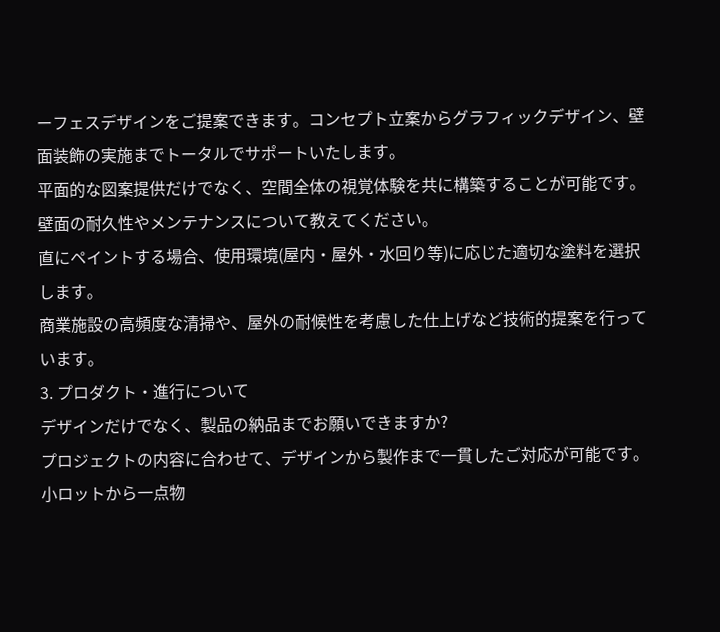ーフェスデザインをご提案できます。コンセプト立案からグラフィックデザイン、壁面装飾の実施までトータルでサポートいたします。
平面的な図案提供だけでなく、空間全体の視覚体験を共に構築することが可能です。
壁面の耐久性やメンテナンスについて教えてください。
直にペイントする場合、使用環境(屋内・屋外・水回り等)に応じた適切な塗料を選択します。
商業施設の高頻度な清掃や、屋外の耐候性を考慮した仕上げなど技術的提案を行っています。
3. プロダクト・進行について
デザインだけでなく、製品の納品までお願いできますか?
プロジェクトの内容に合わせて、デザインから製作まで一貫したご対応が可能です。
小ロットから一点物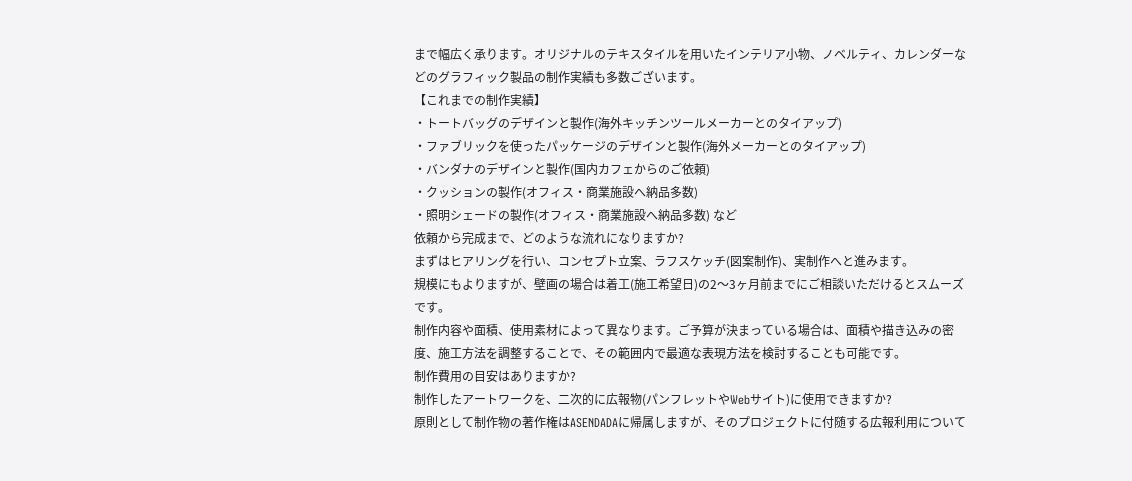まで幅広く承ります。オリジナルのテキスタイルを用いたインテリア小物、ノベルティ、カレンダーなどのグラフィック製品の制作実績も多数ございます。
【これまでの制作実績】
・トートバッグのデザインと製作(海外キッチンツールメーカーとのタイアップ)
・ファブリックを使ったパッケージのデザインと製作(海外メーカーとのタイアップ)
・バンダナのデザインと製作(国内カフェからのご依頼)
・クッションの製作(オフィス・商業施設へ納品多数)
・照明シェードの製作(オフィス・商業施設へ納品多数) など
依頼から完成まで、どのような流れになりますか?
まずはヒアリングを行い、コンセプト立案、ラフスケッチ(図案制作)、実制作へと進みます。
規模にもよりますが、壁画の場合は着工(施工希望日)の2〜3ヶ月前までにご相談いただけるとスムーズです。
制作内容や面積、使用素材によって異なります。ご予算が決まっている場合は、面積や描き込みの密度、施工方法を調整することで、その範囲内で最適な表現方法を検討することも可能です。
制作費用の目安はありますか?
制作したアートワークを、二次的に広報物(パンフレットやWebサイト)に使用できますか?
原則として制作物の著作権はASENDADAに帰属しますが、そのプロジェクトに付随する広報利用について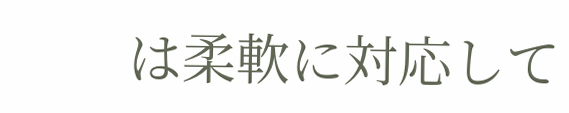は柔軟に対応して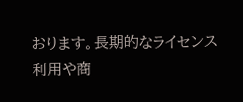おります。長期的なライセンス利用や商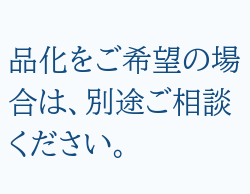品化をご希望の場合は、別途ご相談ください。